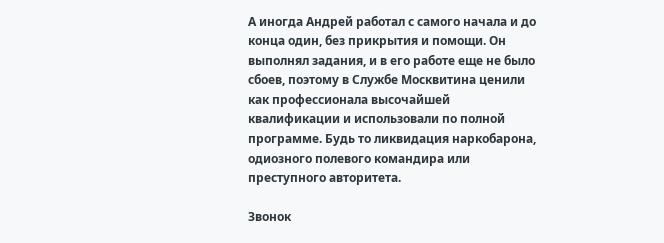А иногда Андрей работал с самого начала и до конца один, без прикрытия и помощи. Он выполнял задания, и в его работе еще не было сбоев, поэтому в Службе Москвитина ценили как профессионала высочайшей квалификации и использовали по полной программе. Будь то ликвидация наркобарона, одиозного полевого командира или преступного авторитета.

Звонок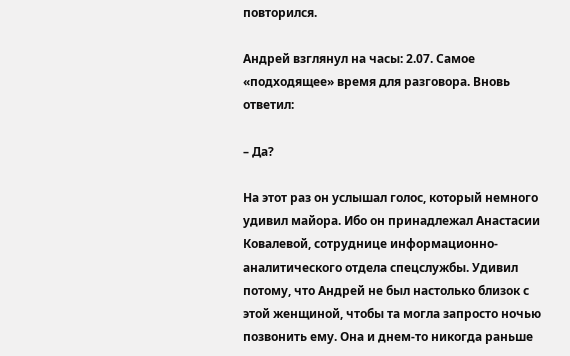повторился.

Андрей взглянул на часы: 2.07. Самое «подходящее» время для разговора. Вновь ответил:

– Да?

На этот раз он услышал голос, который немного удивил майора. Ибо он принадлежал Анастасии Ковалевой, сотруднице информационно-аналитического отдела спецслужбы. Удивил потому, что Андрей не был настолько близок с этой женщиной, чтобы та могла запросто ночью позвонить ему. Она и днем-то никогда раньше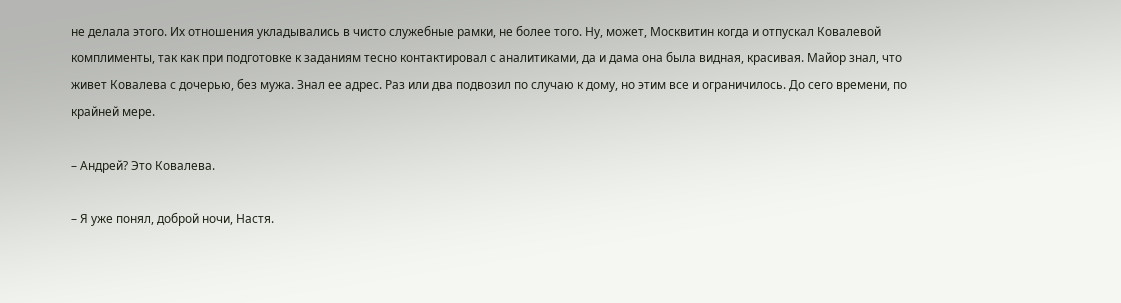не делала этого. Их отношения укладывались в чисто служебные рамки, не более того. Ну, может, Москвитин когда и отпускал Ковалевой комплименты, так как при подготовке к заданиям тесно контактировал с аналитиками, да и дама она была видная, красивая. Майор знал, что живет Ковалева с дочерью, без мужа. Знал ее адрес. Раз или два подвозил по случаю к дому, но этим все и ограничилось. До сего времени, по крайней мере.

– Андрей? Это Ковалева.

– Я уже понял, доброй ночи, Настя.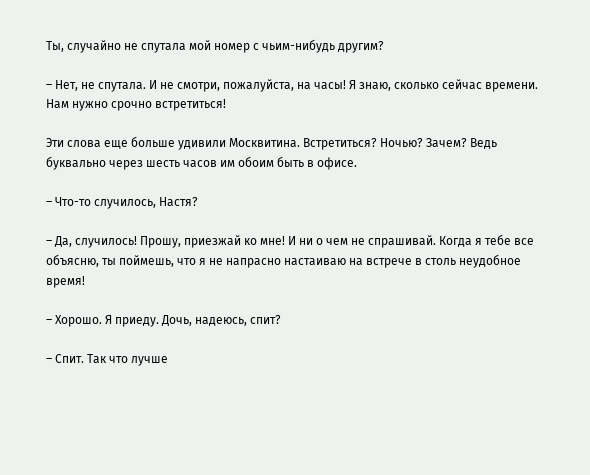Ты, случайно не спутала мой номер с чьим-нибудь другим?

– Нет, не спутала. И не смотри, пожалуйста, на часы! Я знаю, сколько сейчас времени. Нам нужно срочно встретиться!

Эти слова еще больше удивили Москвитина. Встретиться? Ночью? Зачем? Ведь буквально через шесть часов им обоим быть в офисе.

– Что-то случилось, Настя?

– Да, случилось! Прошу, приезжай ко мне! И ни о чем не спрашивай. Когда я тебе все объясню, ты поймешь, что я не напрасно настаиваю на встрече в столь неудобное время!

– Хорошо. Я приеду. Дочь, надеюсь, спит?

– Спит. Так что лучше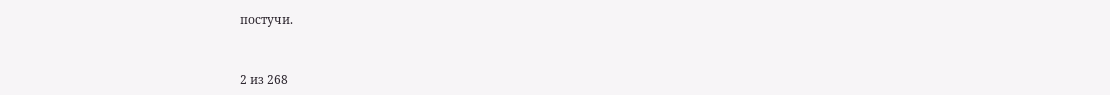постучи.



2 из 268